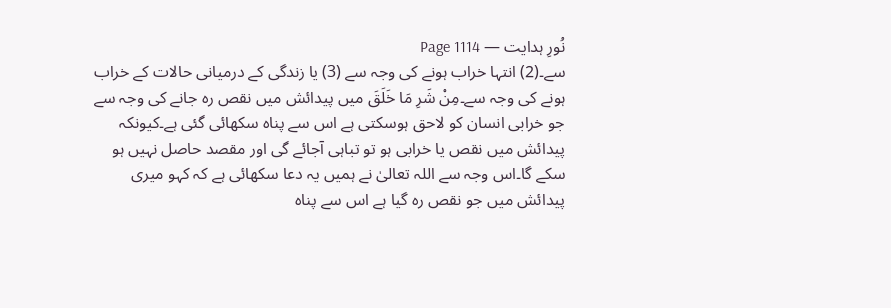نُورِ ہدایت — Page 1114
سے۔(2) انتہا خراب ہونے کی وجہ سے (3) یا زندگی کے درمیانی حالات کے خراب ہونے کی وجہ سے۔مِنْ شَرِ مَا خَلَقَ میں پیدائش میں نقص رہ جانے کی وجہ سے جو خرابی انسان کو لاحق ہوسکتی ہے اس سے پناہ سکھائی گئی ہے۔کیونکہ پیدائش میں نقص یا خرابی ہو تو تباہی آجائے گی اور مقصد حاصل نہیں ہو سکے گا۔اس وجہ سے اللہ تعالیٰ نے ہمیں یہ دعا سکھائی ہے کہ کہو میری پیدائش میں جو نقص رہ گیا ہے اس سے پناہ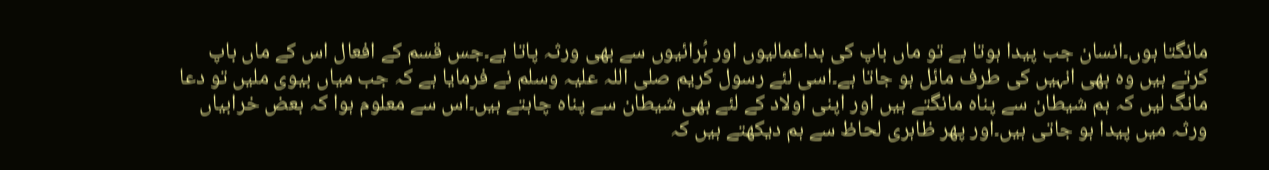مانگتا ہوں۔انسان جب پیدا ہوتا ہے تو ماں باپ کی بداعمالیوں اور بُرائیوں سے بھی ورثہ پاتا ہے۔جس قسم کے افعال اس کے ماں باپ کرتے ہیں وہ بھی انہیں کی طرف مائل ہو جاتا ہے۔اسی لئے رسول کریم صلی اللہ علیہ وسلم نے فرمایا ہے کہ جب میاں بیوی ملیں تو دعا مانگ لیں کہ ہم شیطان سے پناہ مانگتے ہیں اور اپنی اولاد کے لئے بھی شیطان سے پناہ چاہتے ہیں۔اس سے معلوم ہوا کہ بعض خرابیاں ورثہ میں پیدا ہو جاتی ہیں۔اور پھر ظاہری لحاظ سے ہم دیکھتے ہیں کہ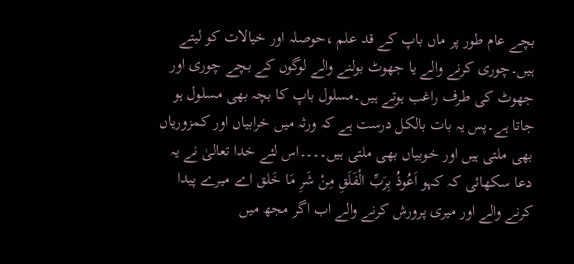بچے عام طور پر ماں باپ کے قد علم ،حوصلہ اور خیالات کو لیتے ہیں۔چوری کرنے والے یا جھوٹ بولنے والے لوگوں کے بچے چوری اور جھوٹ کی طرف راغب ہوتے ہیں۔مسلول باپ کا بچہ بھی مسلول ہو جاتا ہے۔پس یہ بات بالکل درست ہے کہ ورثہ میں خرابیاں اور کمزوریاں بھی ملتی ہیں اور خوبیاں بھی ملتی ہیں۔۔۔۔اس لئے خدا تعالیٰ نے یہ دعا سکھائی کہ کہو اَعُوذُ بِرَبِّ الْفَلَقِ مِنْ شَرِ مَا خَلق اے میرے پیدا کرنے والے اور میری پرورش کرنے والے اب اگر مجھ میں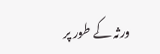ورثہ کے طور پر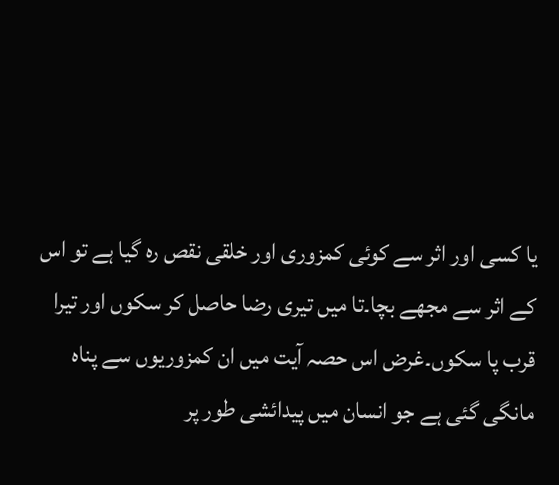یا کسی اور اثر سے کوئی کمزوری اور خلقی نقص رہ گیا ہے تو اس کے اثر سے مجھے بچا۔تا میں تیری رضا حاصل کر سکوں اور تیرا قرب پا سکوں۔غرض اس حصہ آیت میں ان کمزوریوں سے پناہ مانگی گئی ہے جو انسان میں پیدائشی طور پر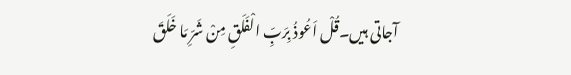آجاتی ہیں۔قُلْ اَعُوذُ بِرَبِّ الْفَلَقِ مِنْ شَرِّ مَا خَلَقَ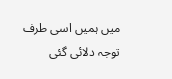میں ہمیں اسی طرف توجہ دلائی گئی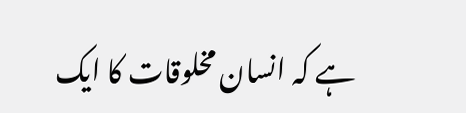ہے کہ انسان مخلوقات کا ایک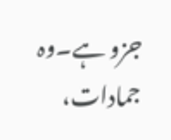جزو ہے۔وہ جمادات،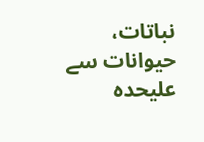نباتات، حیوانات سے علیحدہ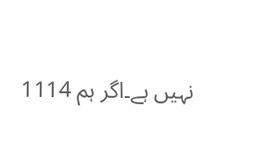نہیں ہے۔اگر ہم 1114